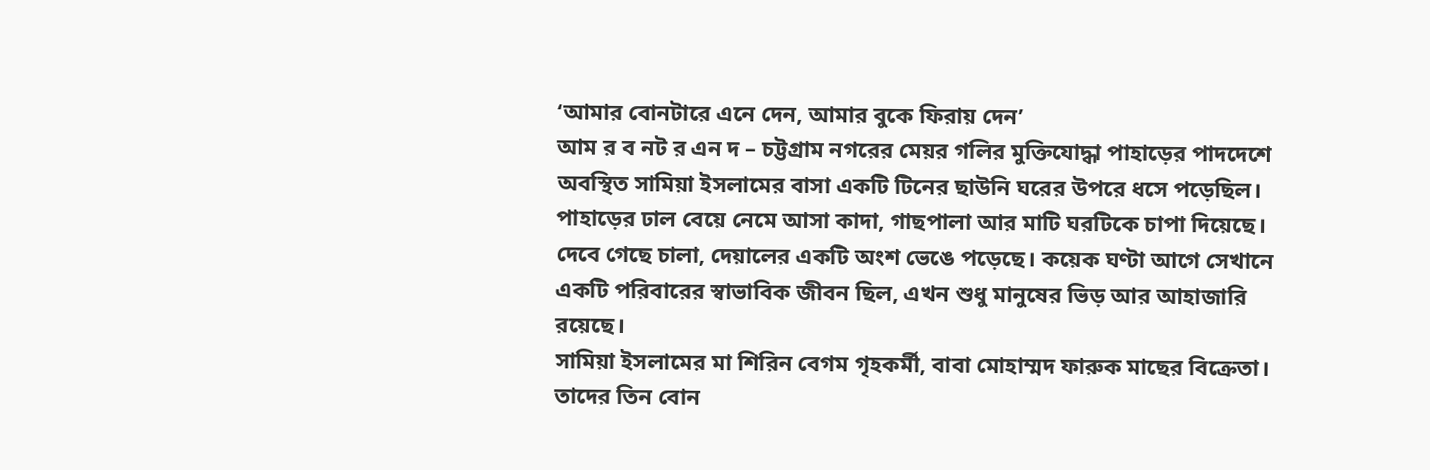‘আমার বোনটারে এনে দেন, আমার বুকে ফিরায় দেন’
আম র ব নট র এন দ – চট্টগ্রাম নগরের মেয়র গলির মুক্তিযোদ্ধা পাহাড়ের পাদদেশে অবস্থিত সামিয়া ইসলামের বাসা একটি টিনের ছাউনি ঘরের উপরে ধসে পড়েছিল। পাহাড়ের ঢাল বেয়ে নেমে আসা কাদা, গাছপালা আর মাটি ঘরটিকে চাপা দিয়েছে। দেবে গেছে চালা, দেয়ালের একটি অংশ ভেঙে পড়েছে। কয়েক ঘণ্টা আগে সেখানে একটি পরিবারের স্বাভাবিক জীবন ছিল, এখন শুধু মানুষের ভিড় আর আহাজারি রয়েছে।
সামিয়া ইসলামের মা শিরিন বেগম গৃহকর্মী, বাবা মোহাম্মদ ফারুক মাছের বিক্রেতা। তাদের তিন বোন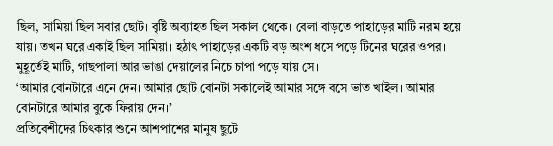ছিল, সামিয়া ছিল সবার ছোট। বৃষ্টি অব্যাহত ছিল সকাল থেকে। বেলা বাড়তে পাহাড়ের মাটি নরম হয়ে যায়। তখন ঘরে একাই ছিল সামিয়া। হঠাৎ পাহাড়ের একটি বড় অংশ ধসে পড়ে টিনের ঘরের ওপর। মুহূর্তেই মাটি, গাছপালা আর ভাঙা দেয়ালের নিচে চাপা পড়ে যায় সে।
‘আমার বোনটারে এনে দেন। আমার ছোট বোনটা সকালেই আমার সঙ্গে বসে ভাত খাইল। আমার বোনটারে আমার বুকে ফিরায় দেন।’
প্রতিবেশীদের চিৎকার শুনে আশপাশের মানুষ ছুটে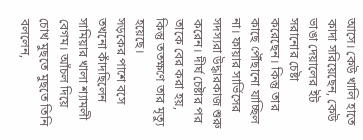আসে। কেউ খালি হাতে কাদা সরিয়েছেন, কেউ ভাঙা দেয়ালের ইট সরানোর চেষ্টা করেছেন। কিন্তু তার কাছে পৌঁছানো যাচ্ছিল না। ফায়ার সার্ভিসের সদস্যরা উদ্ধারকাজ শুরু করেন। দীর্ঘ চেষ্টার পর তাকে বের করা হয়, কিন্তু ততক্ষণে তার মৃত্যু হয়েছে।
সড়কের পাশে বসে তখনো কাঁদছিলেন সামিয়ার খালা শ্যামলী বেগম। আঁচল দিয়ে চোখ মুছতে মুছতে তিনি বললেন,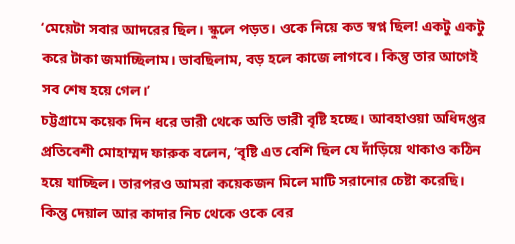‘মেয়েটা সবার আদরের ছিল। স্কুলে পড়ত। ওকে নিয়ে কত স্বপ্ন ছিল! একটু একটু করে টাকা জমাচ্ছিলাম। ভাবছিলাম, বড় হলে কাজে লাগবে। কিন্তু তার আগেই সব শেষ হয়ে গেল।’
চট্টগ্রামে কয়েক দিন ধরে ভারী থেকে অতি ভারী বৃষ্টি হচ্ছে। আবহাওয়া অধিদপ্তর প্রতিবেশী মোহাম্মদ ফারুক বলেন, ‘বৃষ্টি এত বেশি ছিল যে দাঁড়িয়ে থাকাও কঠিন হয়ে যাচ্ছিল। তারপরও আমরা কয়েকজন মিলে মাটি সরানোর চেষ্টা করেছি। কিন্তু দেয়াল আর কাদার নিচ থেকে ওকে বের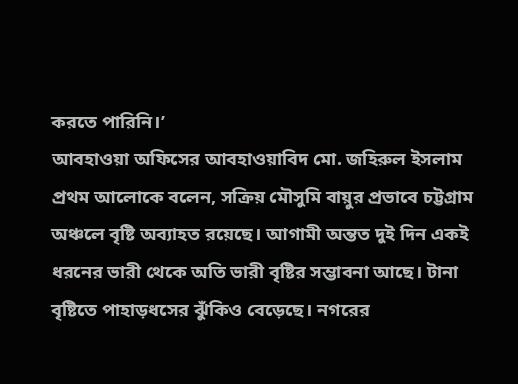করতে পারিনি।’
আবহাওয়া অফিসের আবহাওয়াবিদ মো. জহিরুল ইসলাম প্রথম আলোকে বলেন, সক্রিয় মৌসুমি বায়ুর প্রভাবে চট্টগ্রাম অঞ্চলে বৃষ্টি অব্যাহত রয়েছে। আগামী অন্তত দুই দিন একই ধরনের ভারী থেকে অতি ভারী বৃষ্টির সম্ভাবনা আছে। টানা বৃষ্টিতে পাহাড়ধসের ঝুঁকিও বেড়েছে। নগরের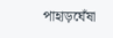পাহাড়ঘেঁষা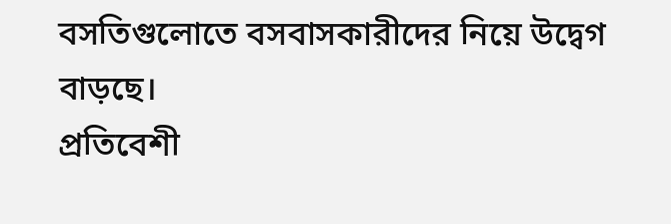বসতিগুলোতে বসবাসকারীদের নিয়ে উদ্বেগ বাড়ছে।
প্রতিবেশী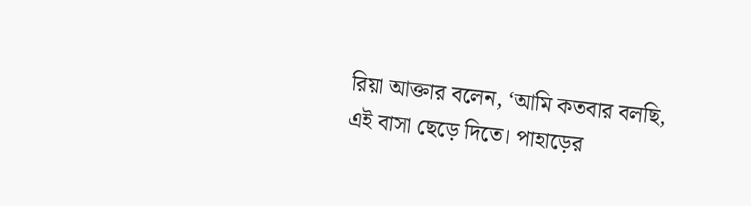রিয়া আক্তার বলেন, ‘আমি কতবার বলছি, এই বাসা ছেড়ে দিতে। পাহাড়ের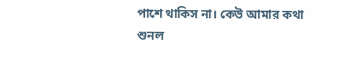পাশে থাকিস না। কেউ আমার কথা শুনল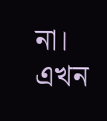না। এখন